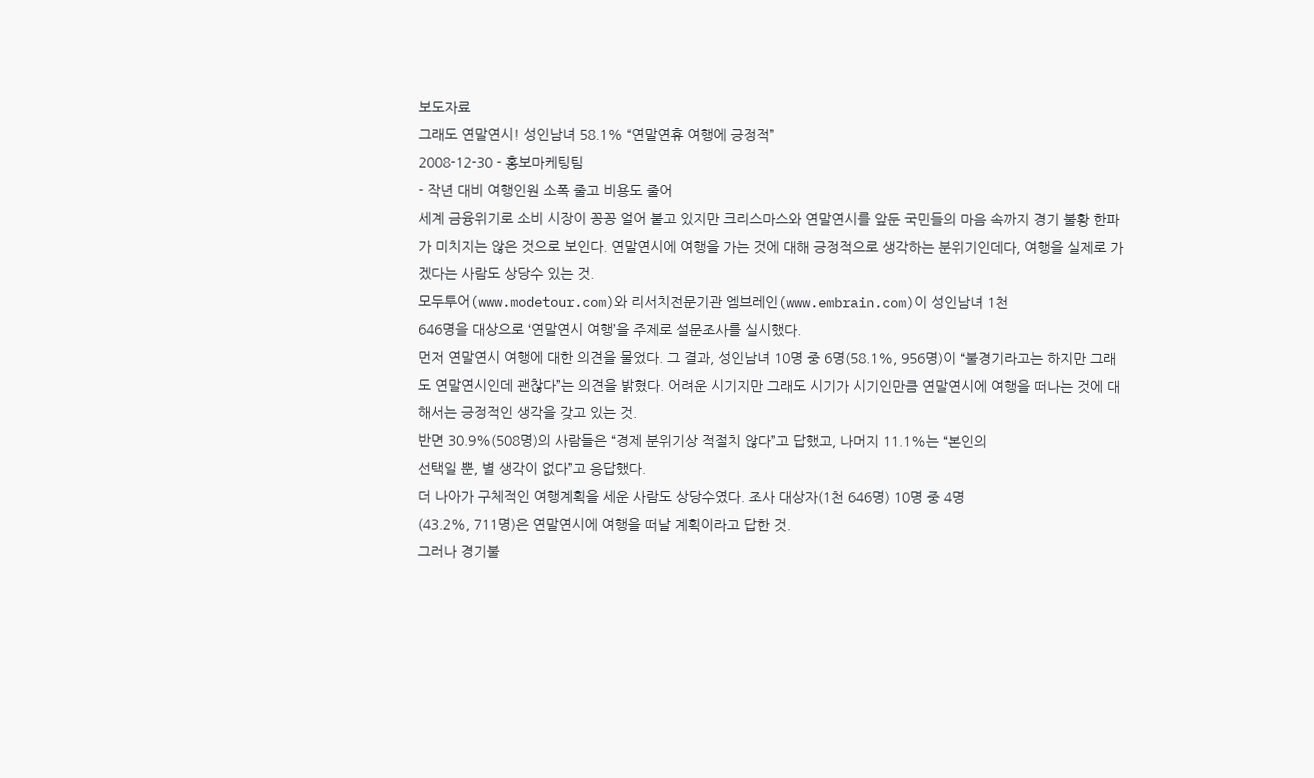보도자료
그래도 연말연시! 성인남녀 58.1% “연말연휴 여행에 긍정적”
2008-12-30 - 홍보마케팅팀
- 작년 대비 여행인원 소폭 줄고 비용도 줄어
세계 금융위기로 소비 시장이 꽁꽁 얼어 붙고 있지만 크리스마스와 연말연시를 앞둔 국민들의 마음 속까지 경기 불황 한파가 미치지는 않은 것으로 보인다. 연말연시에 여행을 가는 것에 대해 긍정적으로 생각하는 분위기인데다, 여행을 실제로 가겠다는 사람도 상당수 있는 것.
모두투어(www.modetour.com)와 리서치전문기관 엠브레인(www.embrain.com)이 성인남녀 1천
646명을 대상으로 ‘연말연시 여행’을 주제로 설문조사를 실시했다.
먼저 연말연시 여행에 대한 의견을 물었다. 그 결과, 성인남녀 10명 중 6명(58.1%, 956명)이 “불경기라고는 하지만 그래도 연말연시인데 괜찮다”는 의견을 밝혔다. 어려운 시기지만 그래도 시기가 시기인만큼 연말연시에 여행을 떠나는 것에 대해서는 긍정적인 생각을 갖고 있는 것.
반면 30.9%(508명)의 사람들은 “경제 분위기상 적절치 않다”고 답했고, 나머지 11.1%는 “본인의
선택일 뿐, 별 생각이 없다”고 응답했다.
더 나아가 구체적인 여행계획을 세운 사람도 상당수였다. 조사 대상자(1천 646명) 10명 중 4명
(43.2%, 711명)은 연말연시에 여행을 떠날 계획이라고 답한 것.
그러나 경기불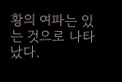황의 여파는 있는 것으로 나타났다.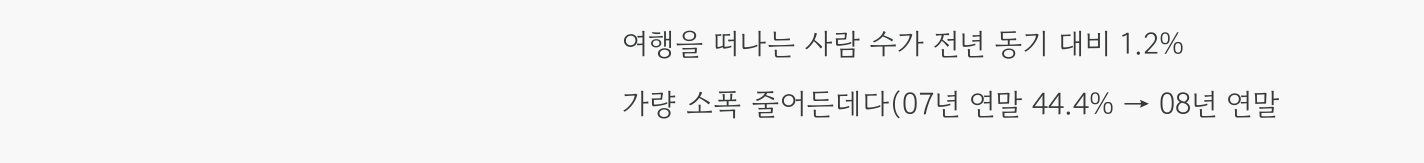여행을 떠나는 사람 수가 전년 동기 대비 1.2%
가량 소폭 줄어든데다(07년 연말 44.4% → 08년 연말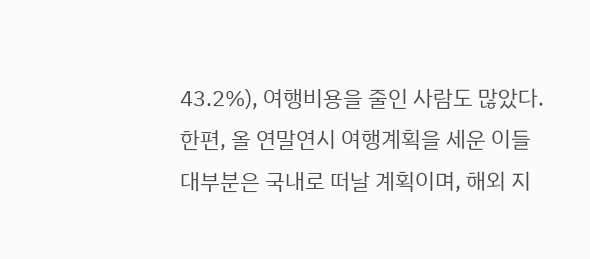43.2%), 여행비용을 줄인 사람도 많았다.
한편, 올 연말연시 여행계획을 세운 이들 대부분은 국내로 떠날 계획이며, 해외 지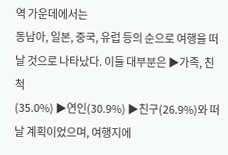역 가운데에서는
동남아, 일본, 중국, 유럽 등의 순으로 여행을 떠날 것으로 나타났다. 이들 대부분은 ▶가족, 친척
(35.0%) ▶연인(30.9%) ▶친구(26.9%)와 떠날 계획이었으며, 여행지에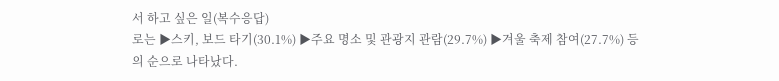서 하고 싶은 일(복수응답)
로는 ▶스키, 보드 타기(30.1%) ▶주요 명소 및 관광지 관람(29.7%) ▶겨울 축제 참여(27.7%) 등
의 순으로 나타났다.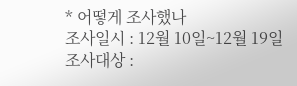* 어떻게 조사했나
조사일시 : 12월 10일~12월 19일
조사대상 :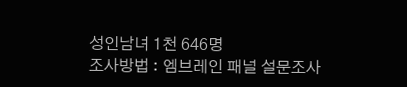성인남녀 1천 646명
조사방법 : 엠브레인 패널 설문조사